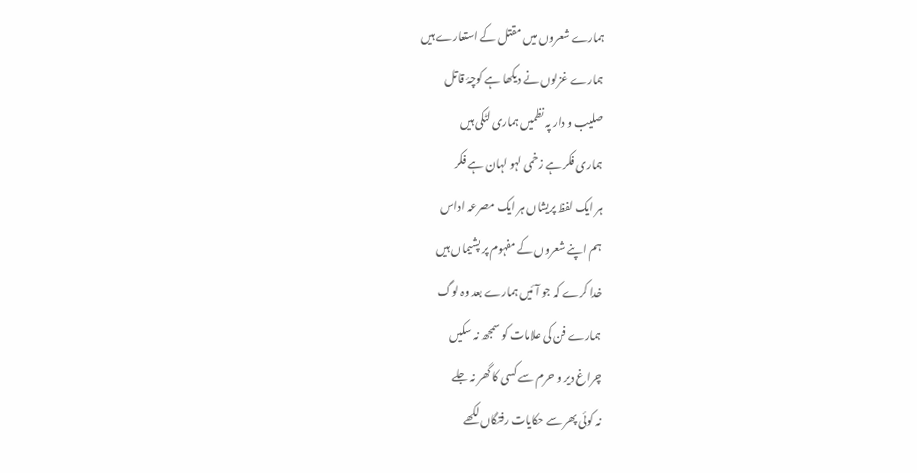ہمارے شعروں میں مقتل کے استعارے ہیں
ہمارے غزلوں نے دیکھا ہے کوچۂ قاتل
صلیب و دار پہ نظمیں ہماری لٹکی ہیں
ہماری فکر ہے زخمی لہو لہان ہے فکر
ہر ایک لفظ پریشاں ہر ایک مصرعہ اداس
ہم اپنے شعروں کے مفہوم پر پشیماں ہیں
خدا کرے کہ جو آئیں ہمارے بعد وہ لوگ
ہمارے فن کی علامات کو سمجھ نہ سکیں
چراغ دیر و حرم سے کسی کا گھر نہ جلے
نہ کوئی پھر سے حکایات رفتگاں لکھے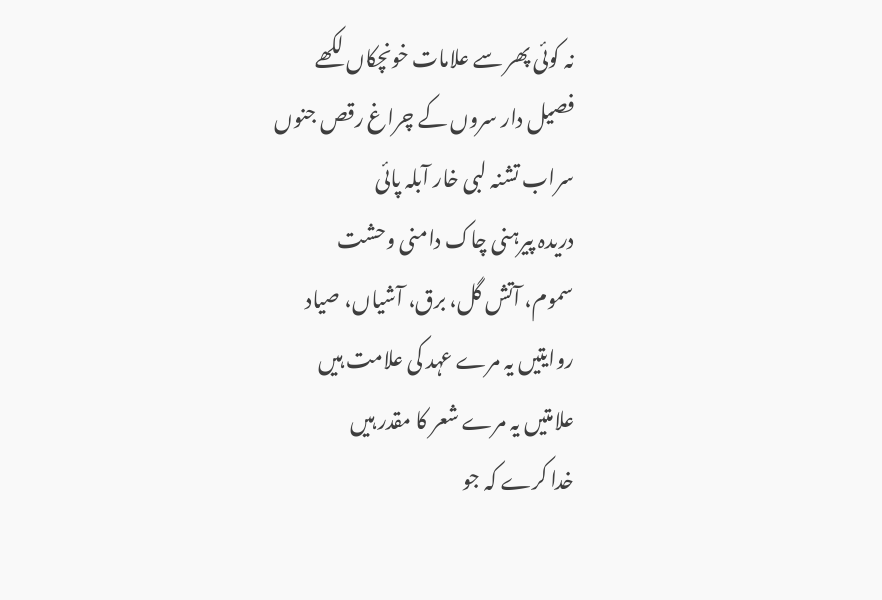نہ کوئی پھر سے علامات خونچکاں لکھے
فصیل دار سروں کے چراغ رقص جنوں
سراب تشنہ لبی خار آبلہ پائی
دریدہ پیرہنی چاک دامنی وحشت
سموم، آتش گل، برق، آشیاں، صیاد
روایتیں یہ مرے عہد کی علامت ہیں
علامتیں یہ مرے شعر کا مقدر ہیں
خدا کرے کہ جو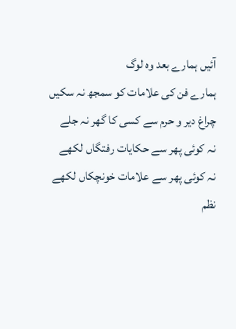آئیں ہمارے بعد وہ لوگ
ہمارے فن کی علامات کو سمجھ نہ سکیں
چراغ دیر و حرم سے کسی کا گھر نہ جلے
نہ کوئی پھر سے حکایات رفتگاں لکھے
نہ کوئی پھر سے علامات خونچکاں لکھے
نظم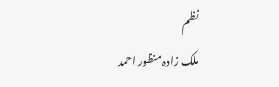نظم
ملک زادہ منظور احمد